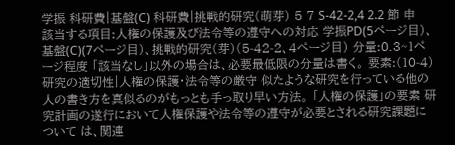学振 科研費|基盤(C) 科研費|挑戦的研究(萌芽) 5 7 S-42-2,4 2.2 節 申 該当する項目:人権の保護及び法令等の遵守への対応 学振PD(5ページ目)、基盤(C)(7ページ目)、挑戦的研究(芽)(5-42-2、4ページ目) 分量:0.3~1ページ程度 「該当なし」以外の場合は、必要最低限の分量は書く。 要素:(10-4)研究の適切性|人権の保護・法令等の厳守 似たような研究を行っている他の人の書き方を真似るのがもっとも手っ取り早い方法。 「人権の保護」の要素 研究計画の遂行において人権保護や法令等の遵守が必要とされる研究課題について は、関連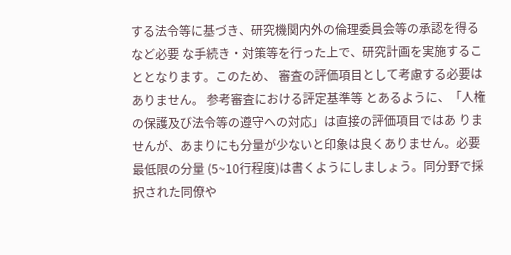する法令等に基づき、研究機関内外の倫理委員会等の承認を得るなど必要 な手続き・対策等を行った上で、研究計画を実施することとなります。このため、 審査の評価項目として考慮する必要はありません。 参考審査における評定基準等 とあるように、「人権の保護及び法令等の遵守への対応」は直接の評価項目ではあ りませんが、あまりにも分量が少ないと印象は良くありません。必要最低限の分量 (5~10行程度)は書くようにしましょう。同分野で採択された同僚や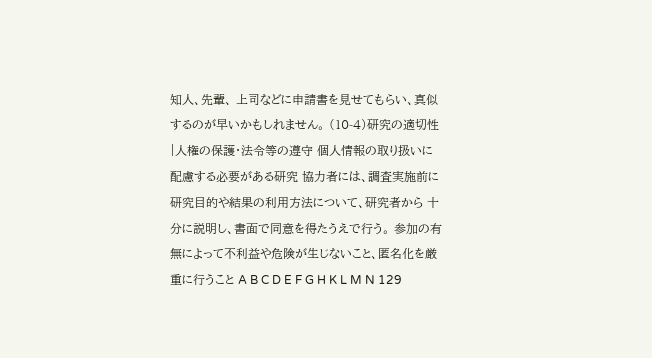知人、先輩、 上司などに申請書を見せてもらい、真似するのが早いかもしれません。 (10-4)研究の適切性|人権の保護・法令等の遵守 個人情報の取り扱いに配慮する必要がある研究 協力者には、調査実施前に研究目的や結果の利用方法について、研究者から 十分に説明し、書面で同意を得たうえで行う。 参加の有無によって不利益や危険が生じないこと、匿名化を厳重に行うこと A B C D E F G H K L M N 129